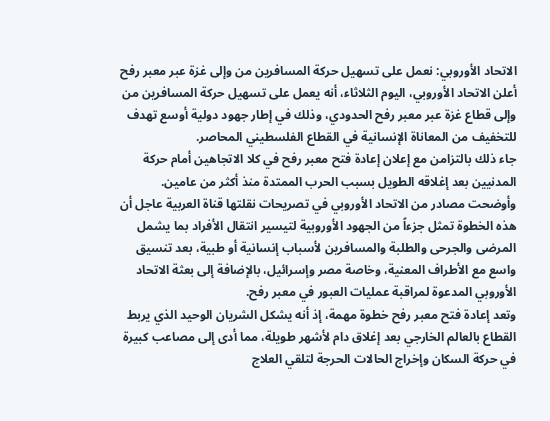الاتحاد الأوروبي: نعمل على تسهيل حركة المسافرين من وإلى غزة عبر معبر رفح
أعلن الاتحاد الأوروبي، اليوم الثلاثاء، أنه يعمل على تسهيل حركة المسافرين من وإلى قطاع غزة عبر معبر رفح الحدودي، وذلك في إطار جهود دولية أوسع تهدف للتخفيف من المعاناة الإنسانية في القطاع الفلسطيني المحاصر.
جاء ذلك بالتزامن مع إعلان إعادة فتح معبر رفح في كلا الاتجاهين أمام حركة المدنيين بعد إغلاقه الطويل بسبب الحرب الممتدة منذ أكثر من عامين.
وأوضحت مصادر من الاتحاد الأوروبي في تصريحات نقلتها قناة العربية عاجل أن هذه الخطوة تمثل جزءاً من الجهود الأوروبية لتيسير انتقال الأفراد بما يشمل المرضى والجرحى والطلبة والمسافرين لأسباب إنسانية أو طبية، بعد تنسيق واسع مع الأطراف المعنية، وخاصة مصر وإسرائيل، بالإضافة إلى بعثة الاتحاد الأوروبي المدعوة لمراقبة عمليات العبور في معبر رفح.
وتعد إعادة فتح معبر رفح خطوة مهمة، إذ أنه يشكل الشريان الوحيد الذي يربط القطاع بالعالم الخارجي بعد إغلاق دام لأشهر طويلة، مما أدى إلى مصاعب كبيرة في حركة السكان وإخراج الحالات الحرجة لتلقي العلاج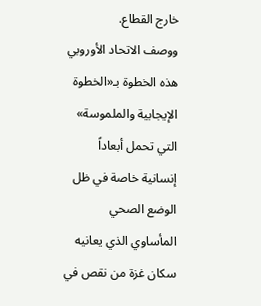خارج القطاع.
ووصف الاتحاد الأوروبي هذه الخطوة بـ«الخطوة الإيجابية والملموسة» التي تحمل أبعاداً إنسانية خاصة في ظل الوضع الصحي المأساوي الذي يعانيه سكان غزة من نقص في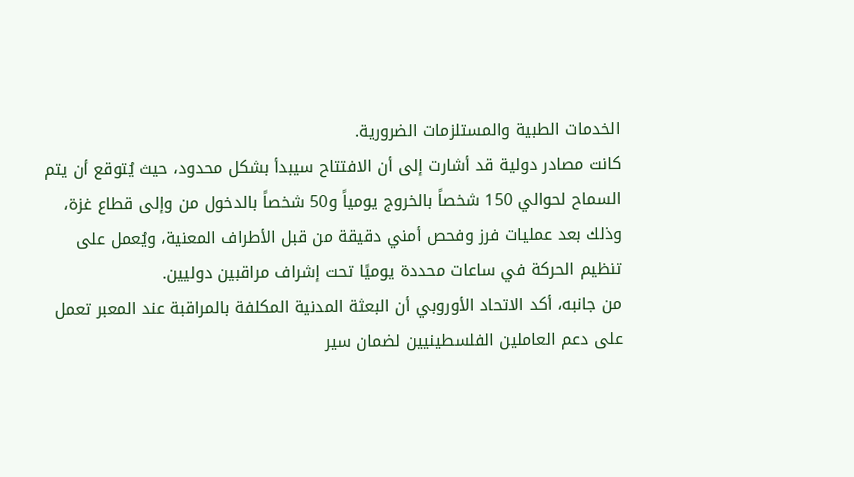الخدمات الطبية والمستلزمات الضرورية.
كانت مصادر دولية قد أشارت إلى أن الافتتاح سيبدأ بشكل محدود، حيث يُتوقع أن يتم السماح لحوالي 150 شخصاً بالخروج يومياً و50 شخصاً بالدخول من وإلى قطاع غزة، وذلك بعد عمليات فرز وفحص أمني دقيقة من قبل الأطراف المعنية، ويُعمل على تنظيم الحركة في ساعات محددة يوميًا تحت إشراف مراقبين دوليين.
من جانبه، أكد الاتحاد الأوروبي أن البعثة المدنية المكلفة بالمراقبة عند المعبر تعمل على دعم العاملين الفلسطينيين لضمان سير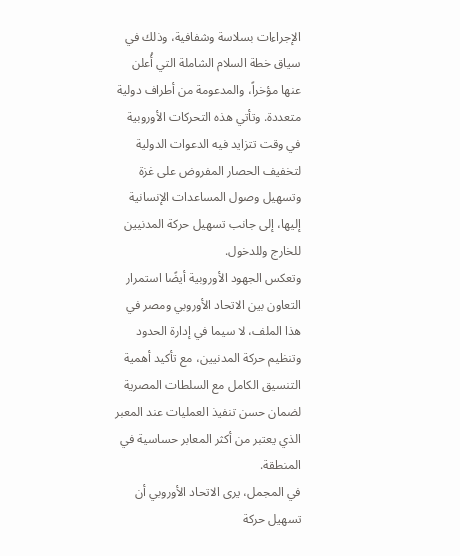الإجراءات بسلاسة وشفافية، وذلك في سياق خطة السلام الشاملة التي أُعلن عنها مؤخراً، والمدعومة من أطراف دولية متعددة. وتأتي هذه التحركات الأوروبية في وقت تتزايد فيه الدعوات الدولية لتخفيف الحصار المفروض على غزة وتسهيل وصول المساعدات الإنسانية إليها، إلى جانب تسهيل حركة المدنيين للخارج وللدخول.
وتعكس الجهود الأوروبية أيضًا استمرار التعاون بين الاتحاد الأوروبي ومصر في هذا الملف، لا سيما في إدارة الحدود وتنظيم حركة المدنيين، مع تأكيد أهمية التنسيق الكامل مع السلطات المصرية لضمان حسن تنفيذ العمليات عند المعبر الذي يعتبر من أكثر المعابر حساسية في المنطقة.
في المجمل، يرى الاتحاد الأوروبي أن تسهيل حركة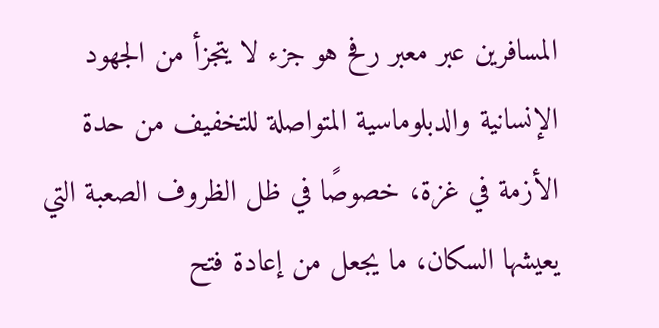المسافرين عبر معبر رفح هو جزء لا يتجزأ من الجهود الإنسانية والدبلوماسية المتواصلة للتخفيف من حدة الأزمة في غزة، خصوصًا في ظل الظروف الصعبة التي يعيشها السكان، ما يجعل من إعادة فتح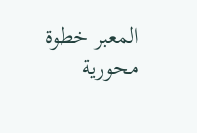المعبر خطوة محورية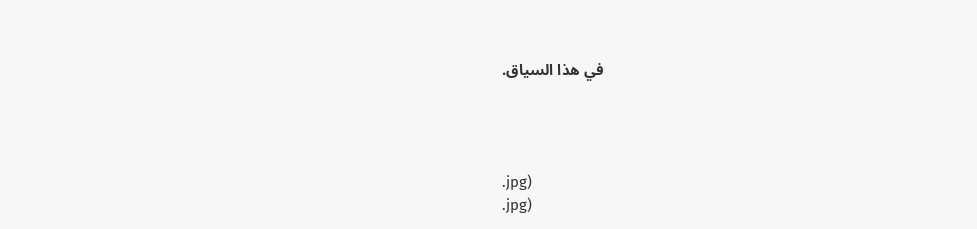في هذا السياق.




.jpg)
.jpg)